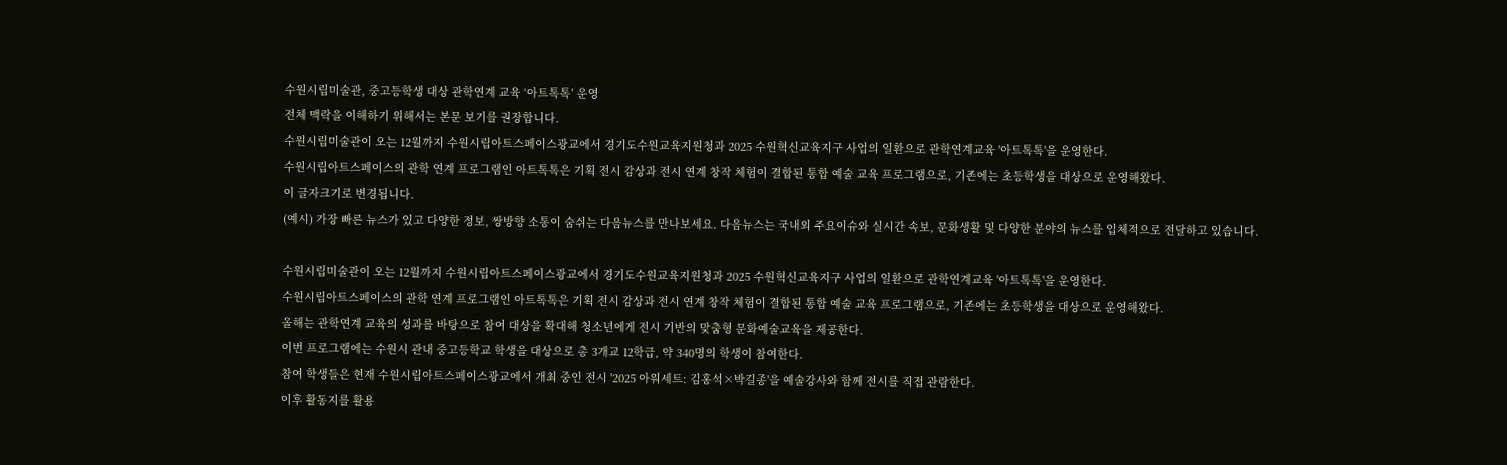수원시립미술관, 중고등학생 대상 관학연계 교육 ‘아트톡톡’ 운영
전체 맥락을 이해하기 위해서는 본문 보기를 권장합니다.
수원시립미술관이 오는 12월까지 수원시립아트스페이스광교에서 경기도수원교육지원청과 2025 수원혁신교육지구 사업의 일환으로 관학연계교육 '아트톡톡'을 운영한다.
수원시립아트스페이스의 관학 연계 프로그램인 아트톡톡은 기획 전시 감상과 전시 연계 창작 체험이 결합된 통합 예술 교육 프로그램으로, 기존에는 초등학생을 대상으로 운영해왔다.
이 글자크기로 변경됩니다.
(예시) 가장 빠른 뉴스가 있고 다양한 정보, 쌍방향 소통이 숨쉬는 다음뉴스를 만나보세요. 다음뉴스는 국내외 주요이슈와 실시간 속보, 문화생활 및 다양한 분야의 뉴스를 입체적으로 전달하고 있습니다.

수원시립미술관이 오는 12월까지 수원시립아트스페이스광교에서 경기도수원교육지원청과 2025 수원혁신교육지구 사업의 일환으로 관학연계교육 '아트톡톡'을 운영한다.
수원시립아트스페이스의 관학 연계 프로그램인 아트톡톡은 기획 전시 감상과 전시 연계 창작 체험이 결합된 통합 예술 교육 프로그램으로, 기존에는 초등학생을 대상으로 운영해왔다.
올해는 관학연계 교육의 성과를 바탕으로 참여 대상을 확대해 청소년에게 전시 기반의 맞춤형 문화예술교육을 제공한다.
이번 프로그램에는 수원시 관내 중고등학교 학생을 대상으로 총 3개교 12학급, 약 340명의 학생이 참여한다.
참여 학생들은 현재 수원시립아트스페이스광교에서 개최 중인 전시 '2025 아워세트: 김홍석×박길종'을 예술강사와 함께 전시를 직접 관람한다.
이후 활동지를 활용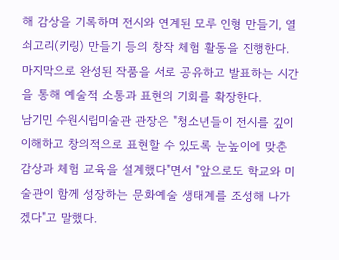해 감상을 기록하며 전시와 연계된 모루 인형 만들기, 열쇠고리(키링) 만들기 등의 창작 체험 활동을 진행한다.
마지막으로 완성된 작품을 서로 공유하고 발표하는 시간을 통해 예술적 소통과 표현의 기회를 확장한다.
남기민 수원시립미술관 관장은 "청소년들이 전시를 깊이 이해하고 창의적으로 표현할 수 있도록 눈높이에 맞춘 감상과 체험 교육을 설계했다"면서 "앞으로도 학교와 미술관이 함께 성장하는 문화예술 생태계를 조성해 나가겠다"고 말했다.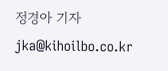정경아 기자 jka@kihoilbo.co.kr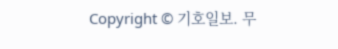Copyright © 기호일보. 무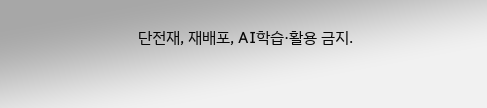단전재, 재배포, AI학습·활용 금지.